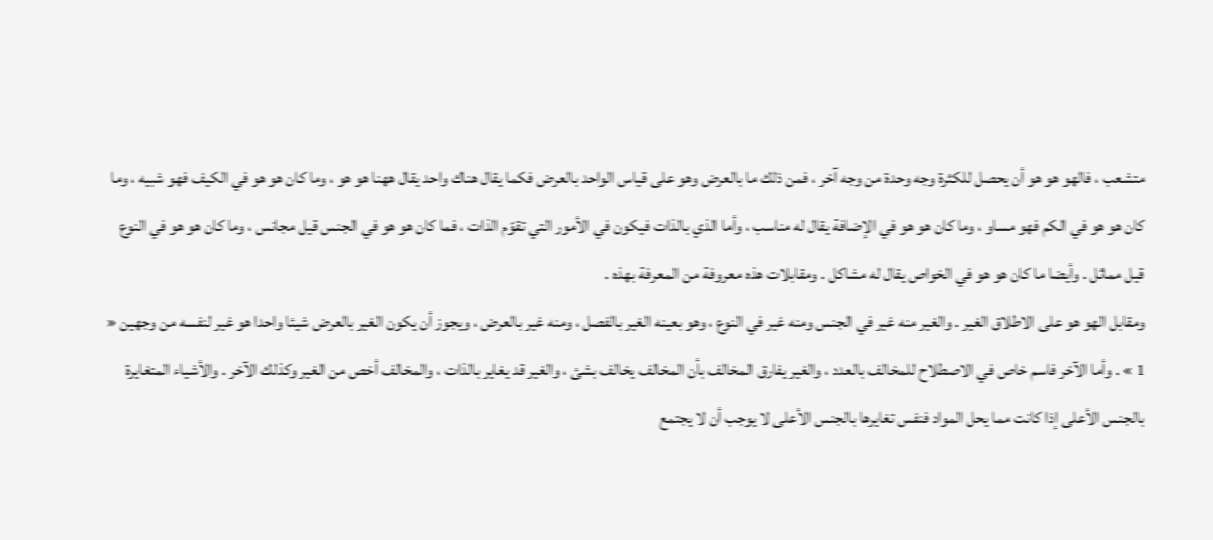متشعب ، فالهو هو هو أن يحصل للكثرة وجه وحدة من وجه آخر ، فمن ذلك ما بالعرض وهو على قياس الواحد بالعرض فكما يقال هناك واحد يقال ههنا هو هو ، وما كان هو هو في الكيف فهو شبيه ، وما كان هو هو في الكم فهو مساو ، وما كان هو هو في الإضافة يقال له مناسب ، وأما الذي بالذات فيكون في الأمور التي تقوّم الذات ، فما كان هو هو في الجنس قيل مجانس ، وما كان هو هو في النوع قيل مماثل . وأيضا ما كان هو هو في الخواص يقال له مشاكل . ومقابلات هذه معروفة من المعرفة بهذه .
ومقابل الهو هو على الاطلاق الغير . والغير منه غير في الجنس ومنه غير في النوع ، وهو بعينه الغير بالفصل ، ومنه غير بالعرض ، ويجوز أن يكون الغير بالعرض شيئا واحدا هو غير لنفسه من وجهين « 1 » . وأما الآخر فاسم خاص في الاصطلاح للمخالف بالعدد ، والغير يفارق المخالف بأن المخالف يخالف بشئ ، والغير قد يغاير بالذات ، والمخالف أخص من الغير وكذلك الآخر . والأشياء المتغايرة بالجنس الأعلى إذا كانت مما يحل المواد فنفس تغايرها بالجنس الأعلى لا يوجب أن لا يجتمع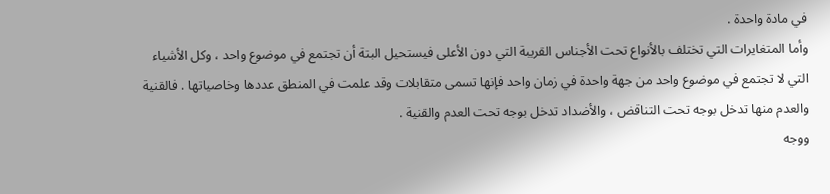في مادة واحدة .
وأما المتغايرات التي تختلف بالأنواع تحت الأجناس القريبة التي دون الأعلى فيستحيل البتة أن تجتمع في موضوع واحد ، وكل الأشياء التي لا تجتمع في موضوع واحد من جهة واحدة في زمان واحد فإنها تسمى متقابلات وقد علمت في المنطق عددها وخاصياتها . فالقنية والعدم منها تدخل بوجه تحت التناقض ، والأضداد تدخل بوجه تحت العدم والقنية .
ووجه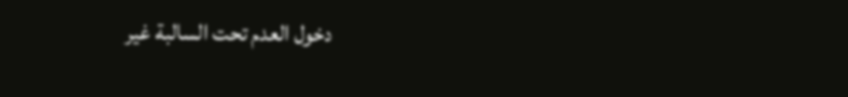دخول العدم تحت السالبة غير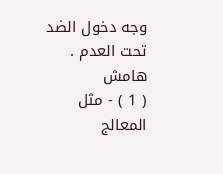وجه دخول الضد تحت العدم .
هامش
( 1 ) - مثل المعالج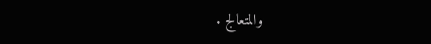والمتعالج .